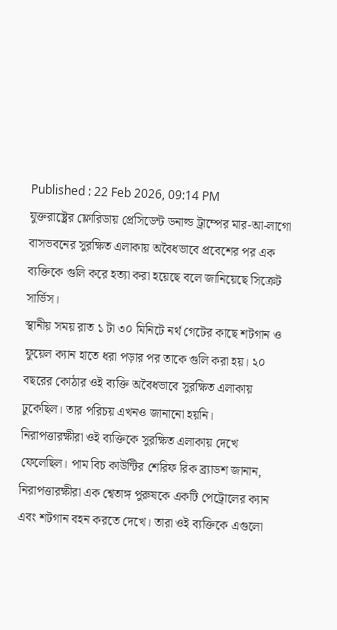Published : 22 Feb 2026, 09:14 PM
যুক্তরাষ্ট্রের ফ্লোরিডায় প্রেসিডেন্ট ডনাল্ড ট্রাম্পের মার-আ-লাগো বাসভবনের সুরক্ষিত এলাকায় অবৈধভাবে প্রবেশের পর এক ব্যক্তিকে গুলি করে হত্যা করা হয়েছে বলে জানিয়েছে সিক্রেট সার্ভিস।
স্থানীয় সময় রাত ১ টা ৩০ মিনিটে নর্থ গেটের কাছে শটগান ও ফুয়েল ক্যান হাতে ধরা পড়ার পর তাকে গুলি করা হয়। ২০ বছরের কোঠার ওই ব্যক্তি অবৈধভাবে সুরক্ষিত এলাকায় ঢুকেছিল। তার পরিচয় এখনও জানানো হয়নি।
নিরাপত্তারক্ষীরা ওই ব্যক্তিকে সুরক্ষিত এলাকায় দেখে ফেলেছিল। পাম বিচ কাউন্টির শেরিফ রিক ব্র্যাডশ জানান, নিরাপত্তারক্ষীরা এক শ্বেতাঙ্গ পুরুষকে একটি পেট্রোলের ক্যান এবং শটগান বহন করতে দেখে। তারা ওই ব্যক্তিকে এগুলো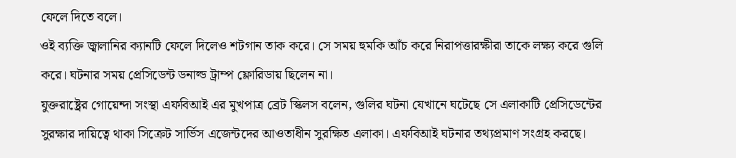ফেলে দিতে বলে।
ওই ব্যক্তি জ্বালানির ক্যানটি ফেলে দিলেও শটগান তাক করে। সে সময় হুমকি আঁচ করে নিরাপত্তারক্ষীরা তাকে লক্ষ্য করে গুলি করে। ঘটনার সময় প্রেসিডেন্ট ডনাল্ড ট্রাম্প ফ্লোরিডায় ছিলেন না।
যুক্তরাষ্ট্রের গোয়েন্দা সংস্থা এফবিআই এর মুখপাত্র ব্রেট স্কিলস বলেন, গুলির ঘটনা যেখানে ঘটেছে সে এলাকাটি প্রেসিডেন্টের সুরক্ষার দায়িত্বে থাকা সিক্রেট সার্ভিস এজেন্টদের আওতাধীন সুরক্ষিত এলাকা। এফবিআই ঘটনার তথ্যপ্রমাণ সংগ্রহ করছে।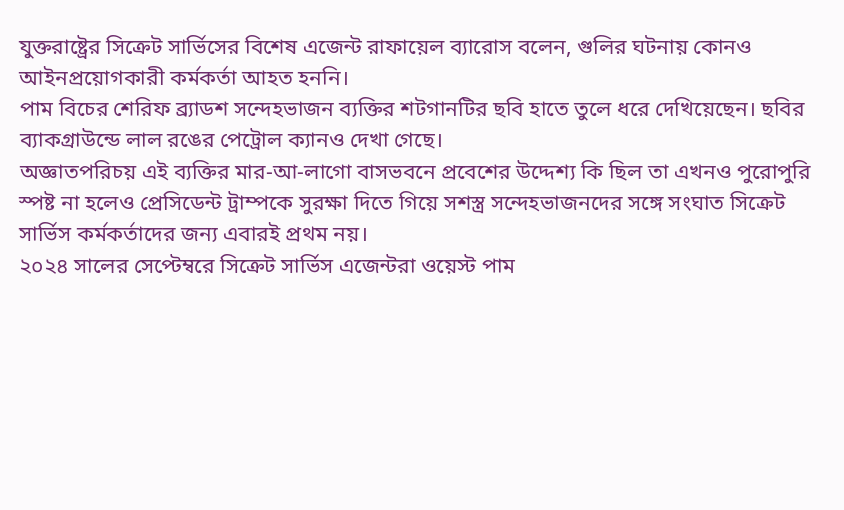যুক্তরাষ্ট্রের সিক্রেট সার্ভিসের বিশেষ এজেন্ট রাফায়েল ব্যারোস বলেন, গুলির ঘটনায় কোনও আইনপ্রয়োগকারী কর্মকর্তা আহত হননি।
পাম বিচের শেরিফ ব্র্যাডশ সন্দেহভাজন ব্যক্তির শটগানটির ছবি হাতে তুলে ধরে দেখিয়েছেন। ছবির ব্যাকগ্রাউন্ডে লাল রঙের পেট্রোল ক্যানও দেখা গেছে।
অজ্ঞাতপরিচয় এই ব্যক্তির মার-আ-লাগো বাসভবনে প্রবেশের উদ্দেশ্য কি ছিল তা এখনও পুরোপুরি স্পষ্ট না হলেও প্রেসিডেন্ট ট্রাম্পকে সুরক্ষা দিতে গিয়ে সশস্ত্র সন্দেহভাজনদের সঙ্গে সংঘাত সিক্রেট সার্ভিস কর্মকর্তাদের জন্য এবারই প্রথম নয়।
২০২৪ সালের সেপ্টেম্বরে সিক্রেট সার্ভিস এজেন্টরা ওয়েস্ট পাম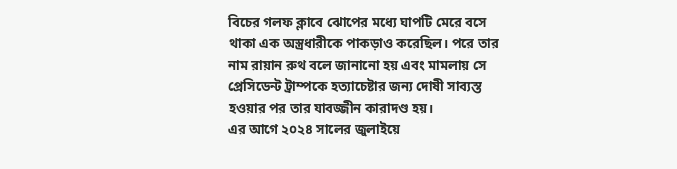বিচের গলফ ক্লাবে ঝোপের মধ্যে ঘাপটি মেরে বসে থাকা এক অস্ত্রধারীকে পাকড়াও করেছিল। পরে তার নাম রায়ান রুথ বলে জানানো হয় এবং মামলায় সে প্রেসিডেন্ট ট্রাম্পকে হত্যাচেষ্টার জন্য দোষী সাব্যস্ত হওয়ার পর তার যাবজ্জীন কারাদণ্ড হয়।
এর আগে ২০২৪ সালের জুলাইয়ে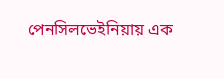পেনসিলভেইনিয়ায় এক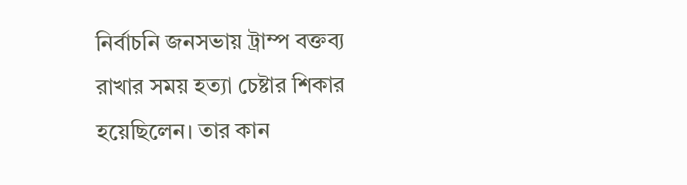নির্বাচনি জনসভায় ট্রাম্প বক্তব্য রাখার সময় হত্যা চেষ্টার শিকার হয়েছিলেন। তার কান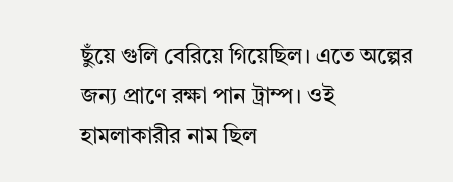ছুঁয়ে গুলি বেরিয়ে গিয়েছিল। এতে অল্পের জন্য প্রাণে রক্ষা পান ট্রাম্প। ওই হামলাকারীর নাম ছিল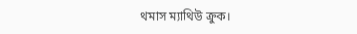থমাস ম্যাথিউ ক্রুক।